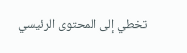تخطي إلى المحتوى الرئيسي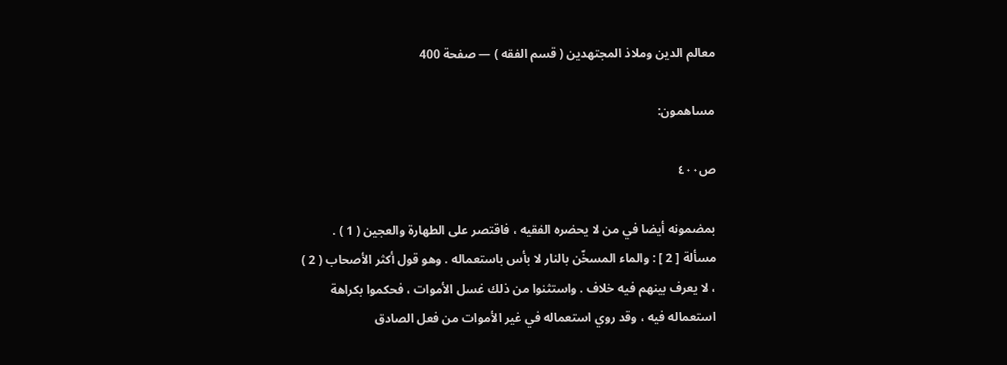معالم الدين وملاذ المجتهدين ( قسم الفقه ) — صفحة 400

مساهمون:

ص٤٠٠

بمضمونه أيضا في من لا يحضره الفقيه ، فاقتصر على الطهارة والعجين ( 1 ) . مسألة [ 2 ] : والماء المسخّن بالنار لا بأس باستعماله . وهو قول أكثر الأصحاب ( 2 ) ، لا يعرف بينهم فيه خلاف . واستثنوا من ذلك غسل الأموات ، فحكموا بكراهة استعماله فيه ، وقد روي استعماله في غير الأموات من فعل الصادق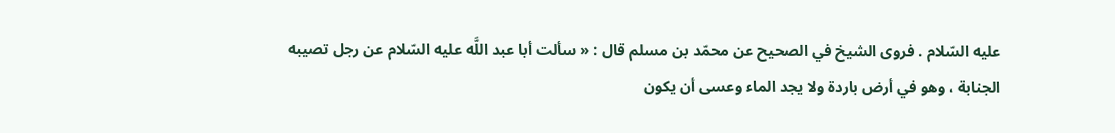عليه السّلام . فروى الشيخ في الصحيح عن محمّد بن مسلم قال : « سألت أبا عبد اللَّه عليه السّلام عن رجل تصيبه الجنابة ، وهو في أرض باردة ولا يجد الماء وعسى أن يكون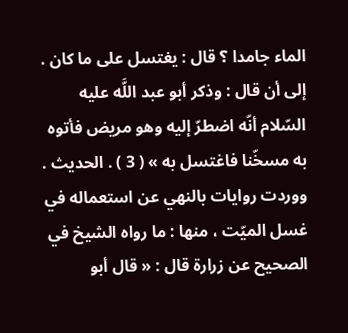الماء جامدا ؟ قال : يغتسل على ما كان . إلى أن قال : وذكر أبو عبد اللَّه عليه السّلام أنّه اضطرّ إليه وهو مريض فأتوه به مسخّنا فاغتسل به » ( 3 ) . الحديث . ووردت روايات بالنهي عن استعماله في غسل الميّت ، منها : ما رواه الشيخ في الصحيح عن زرارة قال : « قال أبو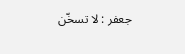جعفر : لا تسخّن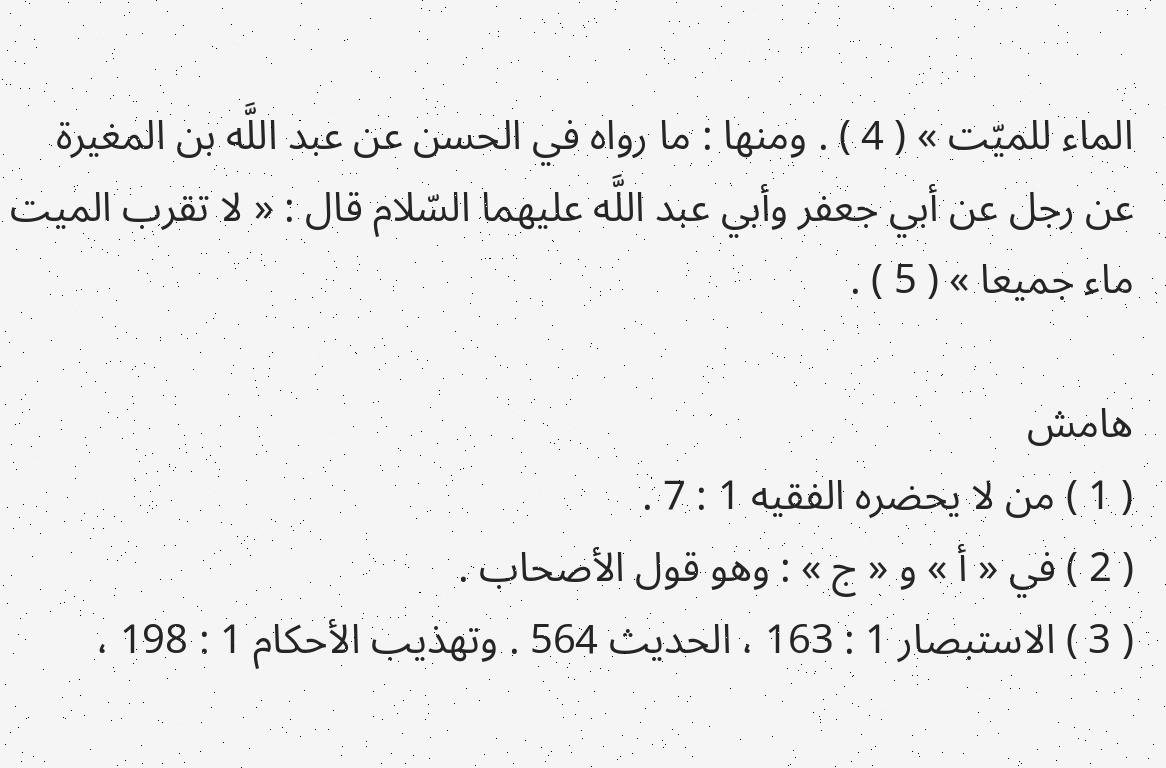الماء للميّت » ( 4 ) . ومنها : ما رواه في الحسن عن عبد اللَّه بن المغيرة عن رجل عن أبي جعفر وأبي عبد اللَّه عليهما السّلام قال : « لا تقرب الميت ماء جميعا » ( 5 ) .

هامش
( 1 ) من لا يحضره الفقيه 1 : 7 .
( 2 ) في « أ » و « ج » : وهو قول الأصحاب .
( 3 ) الاستبصار 1 : 163 ، الحديث 564 . وتهذيب الأحكام 1 : 198 ،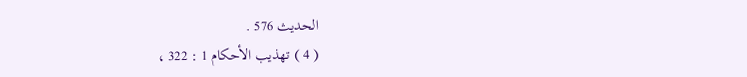الحديث 576 .
( 4 ) تهذيب الأحكام 1 : 322 ،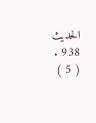الحديث 938 .
( 5 )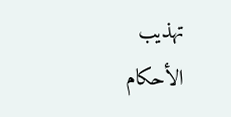تهذيب الأحكام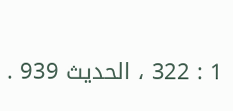1 : 322 ، الحديث 939 .